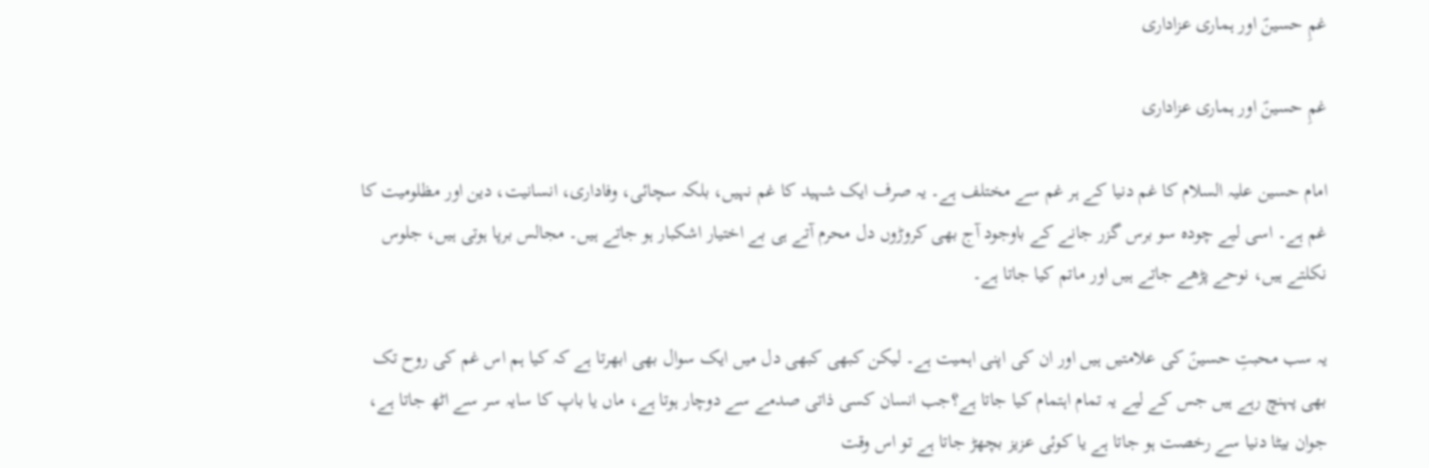غمِ حسینؑ اور ہماری عزاداری

غمِ حسینؑ اور ہماری عزاداری

امام حسین علیہ السلام کا غم دنیا کے ہر غم سے مختلف ہے۔ یہ صرف ایک شہید کا غم نہیں، بلکہ سچائی، وفاداری، انسانیت، دین اور مظلومیت کا غم ہے۔ اسی لیے چودہ سو برس گزر جانے کے باوجود آج بھی کروڑوں دل محرم آتے ہی بے اختیار اشکبار ہو جاتے ہیں۔ مجالس برپا ہوتی ہیں، جلوس نکلتے ہیں، نوحے پڑھے جاتے ہیں اور ماتم کیا جاتا ہے۔

یہ سب محبتِ حسینؑ کی علامتیں ہیں اور ان کی اپنی اہمیت ہے۔ لیکن کبھی کبھی دل میں ایک سوال بھی ابھرتا ہے کہ کیا ہم اس غم کی روح تک بھی پہنچ رہے ہیں جس کے لیے یہ تمام اہتمام کیا جاتا ہے؟جب انسان کسی ذاتی صدمے سے دوچار ہوتا ہے، ماں یا باپ کا سایہ سر سے اٹھ جاتا ہے، جوان بیٹا دنیا سے رخصت ہو جاتا ہے یا کوئی عزیز بچھڑ جاتا ہے تو اس وقت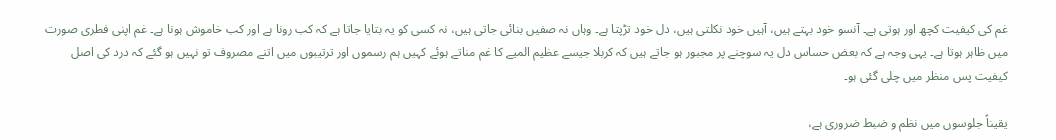غم کی کیفیت کچھ اور ہوتی ہے۔ آنسو خود بہتے ہیں، آہیں خود نکلتی ہیں، دل خود تڑپتا ہے۔ وہاں نہ صفیں بنائی جاتی ہیں، نہ کسی کو یہ بتایا جاتا ہے کہ کب رونا ہے اور کب خاموش ہونا ہے۔ غم اپنی فطری صورت میں ظاہر ہوتا ہے۔ یہی وجہ ہے کہ بعض حساس دل یہ سوچنے پر مجبور ہو جاتے ہیں کہ کربلا جیسے عظیم المیے کا غم مناتے ہوئے کہیں ہم رسموں اور ترتیبوں میں اتنے مصروف تو نہیں ہو گئے کہ درد کی اصل کیفیت پس منظر میں چلی گئی ہو۔

یقیناً جلوسوں میں نظم و ضبط ضروری ہے،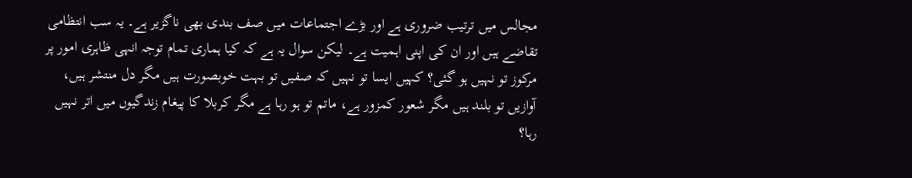مجالس میں ترتیب ضروری ہے اور بڑے اجتماعات میں صف بندی بھی ناگزیر ہے۔ یہ سب انتظامی تقاضے ہیں اور ان کی اپنی اہمیت ہے۔ لیکن سوال یہ ہے کہ کیا ہماری تمام توجہ انہی ظاہری امور پر مرکوز تو نہیں ہو گئی؟ کہیں ایسا تو نہیں کہ صفیں تو بہت خوبصورت ہیں مگر دل منتشر ہیں، آوازیں تو بلند ہیں مگر شعور کمزور ہے، ماتم تو ہو رہا ہے مگر کربلا کا پیغام زندگیوں میں اتر نہیں رہا؟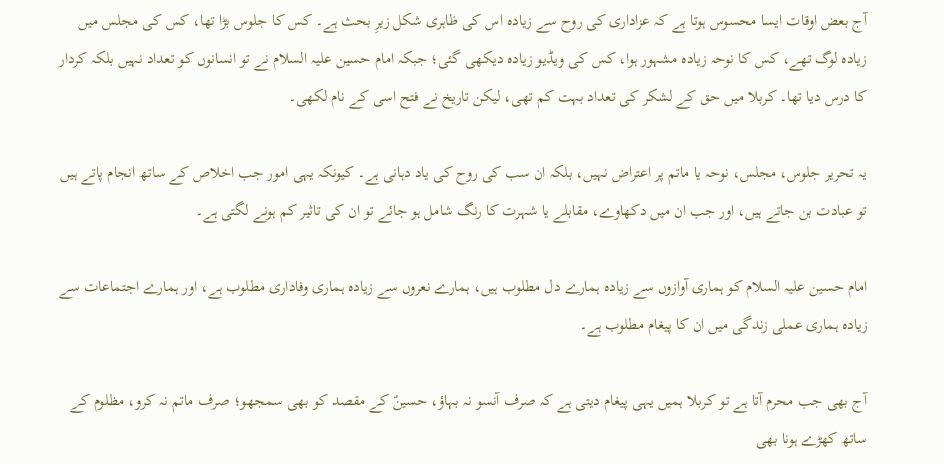آج بعض اوقات ایسا محسوس ہوتا ہے کہ عزاداری کی روح سے زیادہ اس کی ظاہری شکل زیرِ بحث ہے۔ کس کا جلوس بڑا تھا، کس کی مجلس میں زیادہ لوگ تھے، کس کا نوحہ زیادہ مشہور ہوا، کس کی ویڈیو زیادہ دیکھی گئی؛ جبکہ امام حسین علیہ السلام نے تو انسانوں کو تعداد نہیں بلکہ کردار کا درس دیا تھا۔ کربلا میں حق کے لشکر کی تعداد بہت کم تھی، لیکن تاریخ نے فتح اسی کے نام لکھی۔

یہ تحریر جلوس، مجلس، نوحہ یا ماتم پر اعتراض نہیں، بلکہ ان سب کی روح کی یاد دہانی ہے۔ کیونکہ یہی امور جب اخلاص کے ساتھ انجام پاتے ہیں تو عبادت بن جاتے ہیں، اور جب ان میں دکھاوے، مقابلے یا شہرت کا رنگ شامل ہو جائے تو ان کی تاثیر کم ہونے لگتی ہے۔

امام حسین علیہ السلام کو ہماری آوازوں سے زیادہ ہمارے دل مطلوب ہیں، ہمارے نعروں سے زیادہ ہماری وفاداری مطلوب ہے، اور ہمارے اجتماعات سے زیادہ ہماری عملی زندگی میں ان کا پیغام مطلوب ہے۔

آج بھی جب محرم آتا ہے تو کربلا ہمیں یہی پیغام دیتی ہے کہ صرف آنسو نہ بہاؤ، حسینؑ کے مقصد کو بھی سمجھو؛ صرف ماتم نہ کرو، مظلوم کے ساتھ کھڑے ہونا بھی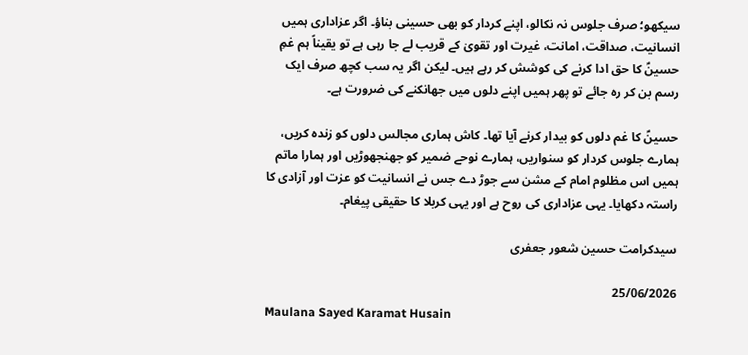سیکھو؛ صرف جلوس نہ نکالو، اپنے کردار کو بھی حسینی بناؤ۔ اگر عزاداری ہمیں انسانیت، صداقت، امانت، غیرت اور تقویٰ کے قریب لے جا رہی ہے تو یقیناً ہم غمِ حسینؑ کا حق ادا کرنے کی کوشش کر رہے ہیں۔ لیکن اگر یہ سب کچھ صرف ایک رسم بن کر رہ جائے تو پھر ہمیں اپنے دلوں میں جھانکنے کی ضرورت ہے۔

حسینؑ کا غم دلوں کو بیدار کرنے آیا تھا۔ کاش ہماری مجالس دلوں کو زندہ کریں، ہمارے جلوس کردار کو سنواریں، ہمارے نوحے ضمیر کو جھنجھوڑیں اور ہمارا ماتم ہمیں اس مظلوم امام کے مشن سے جوڑ دے جس نے انسانیت کو عزت اور آزادی کا راستہ دکھایا۔ یہی عزاداری کی روح ہے اور یہی کربلا کا حقیقی پیغام۔

سیدکرامت حسین شعور جعفری

25/06/2026
Maulana Sayed Karamat Husain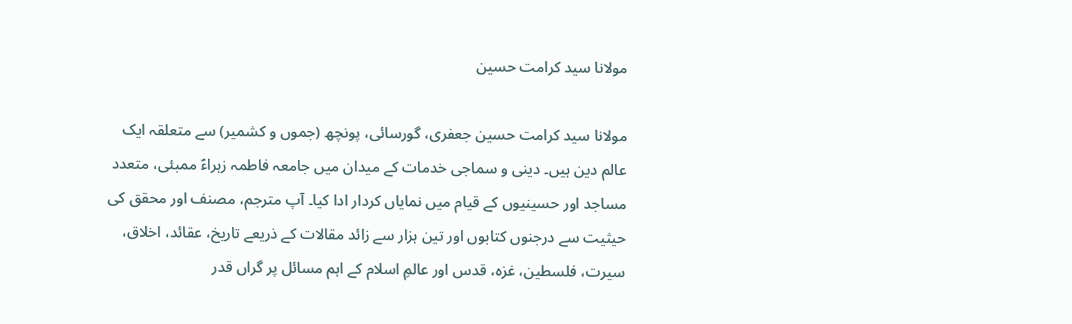مولانا سید کرامت حسین

مولانا سید کرامت حسین جعفری، گورسائی، پونچھ (جموں و کشمیر) سے متعلقہ ایک عالم دین ہیں۔ دینی و سماجی خدمات کے میدان میں جامعہ فاطمہ زہراءؑ ممبئی، متعدد مساجد اور حسینیوں کے قیام میں نمایاں کردار ادا کیا۔ آپ مترجم، مصنف اور محقق کی حیثیت سے درجنوں کتابوں اور تین ہزار سے زائد مقالات کے ذریعے تاریخ، عقائد، اخلاق، سیرت، فلسطین، غزہ، قدس اور عالمِ اسلام کے اہم مسائل پر گراں قدر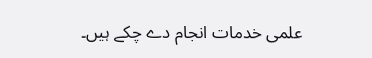علمی خدمات انجام دے چکے ہیں۔